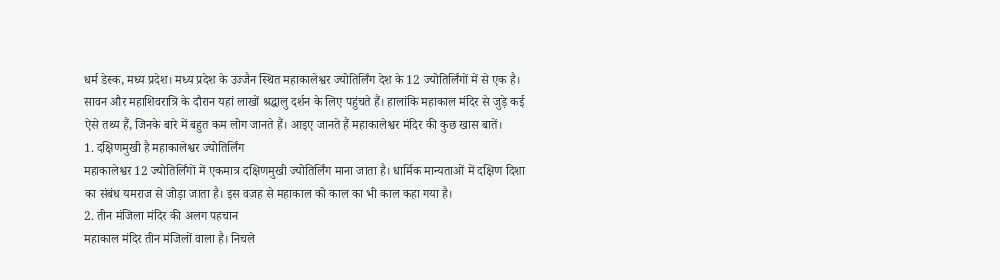धर्म डेस्क, मध्य प्रदेश। मध्य प्रदेश के उज्जैन स्थित महाकालेश्वर ज्योतिर्लिंग देश के 12 ज्योतिर्लिंगों में से एक है। सावन और महाशिवरात्रि के दौरान यहां लाखों श्रद्धालु दर्शन के लिए पहुंचते हैं। हालांकि महाकाल मंदिर से जुड़े कई ऐसे तथ्य हैं, जिनके बारे में बहुत कम लोग जानते हैं। आइए जानते हैं महाकालेश्वर मंदिर की कुछ खास बातें।
1. दक्षिणमुखी है महाकालेश्वर ज्योतिर्लिंग
महाकालेश्वर 12 ज्योतिर्लिंगों में एकमात्र दक्षिणमुखी ज्योतिर्लिंग माना जाता है। धार्मिक मान्यताओं में दक्षिण दिशा का संबंध यमराज से जोड़ा जाता है। इस वजह से महाकाल को काल का भी काल कहा गया है।
2. तीन मंजिला मंदिर की अलग पहचान
महाकाल मंदिर तीन मंजिलों वाला है। निचले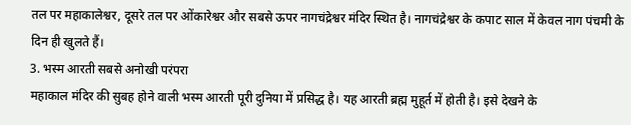तल पर महाकालेश्वर, दूसरे तल पर ओंकारेश्वर और सबसे ऊपर नागचंद्रेश्वर मंदिर स्थित है। नागचंद्रेश्वर के कपाट साल में केवल नाग पंचमी के दिन ही खुलते हैं।
3. भस्म आरती सबसे अनोखी परंपरा
महाकाल मंदिर की सुबह होने वाली भस्म आरती पूरी दुनिया में प्रसिद्ध है। यह आरती ब्रह्म मुहूर्त में होती है। इसे देखने के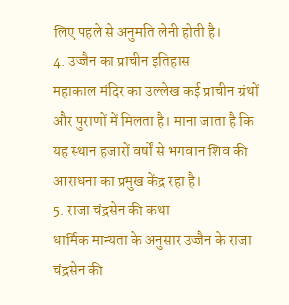लिए पहले से अनुमति लेनी होती है।
4. उज्जैन का प्राचीन इतिहास
महाकाल मंदिर का उल्लेख कई प्राचीन ग्रंथों और पुराणों में मिलता है। माना जाता है कि यह स्थान हजारों वर्षों से भगवान शिव की आराधना का प्रमुख केंद्र रहा है।
5. राजा चंद्रसेन की कथा
धार्मिक मान्यता के अनुसार उज्जैन के राजा चंद्रसेन की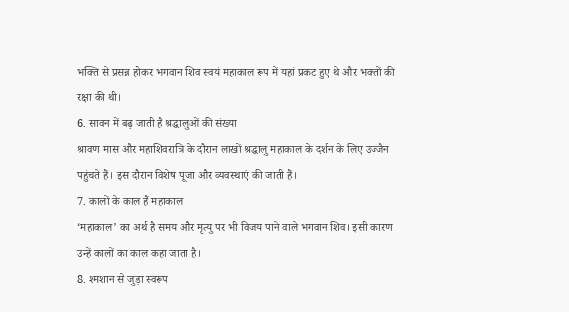भक्ति से प्रसन्न होकर भगवान शिव स्वयं महाकाल रूप में यहां प्रकट हुए थे और भक्तों की रक्षा की थी।
6. सावन में बढ़ जाती है श्रद्धालुओं की संख्या
श्रावण मास और महाशिवरात्रि के दौरान लाखों श्रद्धालु महाकाल के दर्शन के लिए उज्जैन पहुंचते हैं। इस दौरान विशेष पूजा और व्यवस्थाएं की जाती हैं।
7. कालों के काल हैं महाकाल
‘महाकाल’ का अर्थ है समय और मृत्यु पर भी विजय पाने वाले भगवान शिव। इसी कारण उन्हें कालों का काल कहा जाता है।
8. श्मशान से जुड़ा स्वरूप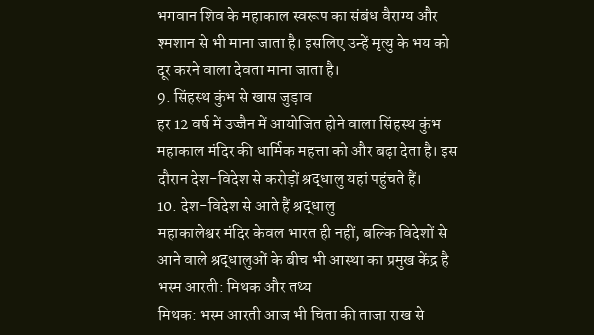भगवान शिव के महाकाल स्वरूप का संबंध वैराग्य और श्मशान से भी माना जाता है। इसलिए उन्हें मृत्यु के भय को दूर करने वाला देवता माना जाता है।
9. सिंहस्थ कुंभ से खास जुड़ाव
हर 12 वर्ष में उज्जैन में आयोजित होने वाला सिंहस्थ कुंभ महाकाल मंदिर की धार्मिक महत्ता को और बढ़ा देता है। इस दौरान देश-विदेश से करोड़ों श्रद्धालु यहां पहुंचते हैं।
10. देश-विदेश से आते हैं श्रद्धालु
महाकालेश्वर मंदिर केवल भारत ही नहीं, बल्कि विदेशों से आने वाले श्रद्धालुओं के बीच भी आस्था का प्रमुख केंद्र है
भस्म आरती: मिथक और तथ्य
मिथक: भस्म आरती आज भी चिता की ताजा राख से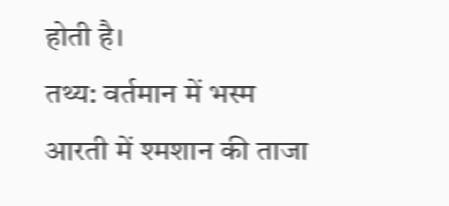होती है।
तथ्य: वर्तमान में भस्म आरती में श्मशान की ताजा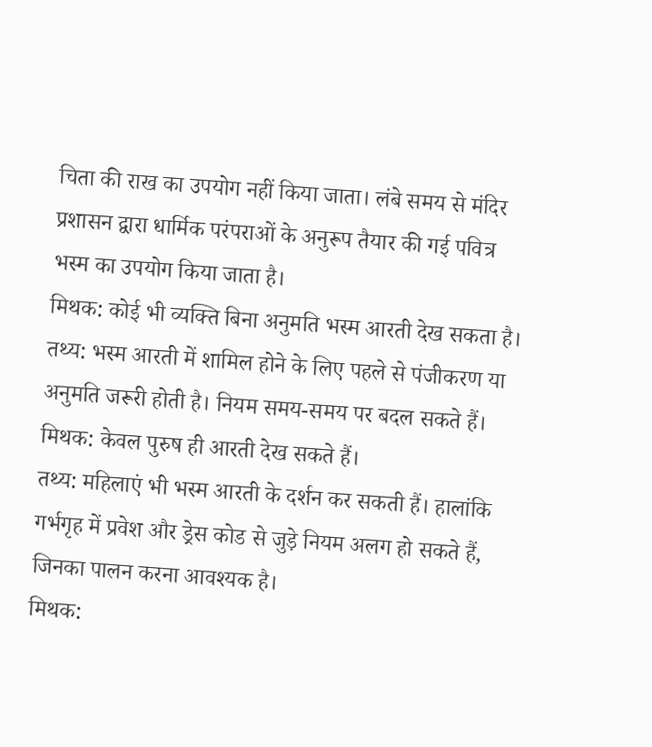चिता की राख का उपयोग नहीं किया जाता। लंबे समय से मंदिर प्रशासन द्वारा धार्मिक परंपराओं के अनुरूप तैयार की गई पवित्र भस्म का उपयोग किया जाता है।
मिथक: कोई भी व्यक्ति बिना अनुमति भस्म आरती देख सकता है।
तथ्य: भस्म आरती में शामिल होने के लिए पहले से पंजीकरण या अनुमति जरूरी होती है। नियम समय-समय पर बदल सकते हैं।
मिथक: केवल पुरुष ही आरती देख सकते हैं।
तथ्य: महिलाएं भी भस्म आरती के दर्शन कर सकती हैं। हालांकि गर्भगृह में प्रवेश और ड्रेस कोड से जुड़े नियम अलग हो सकते हैं, जिनका पालन करना आवश्यक है।
मिथक: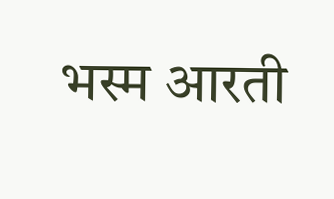भस्म आरती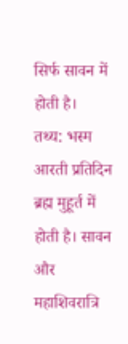सिर्फ सावन में होती है।
तथ्य: भस्म आरती प्रतिदिन ब्रह्म मुहूर्त में होती है। सावन और महाशिवरात्रि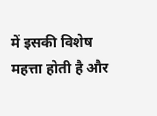में इसकी विशेष महत्ता होती है और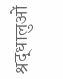श्रद्धालुओं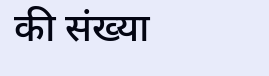की संख्या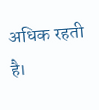अधिक रहती है।